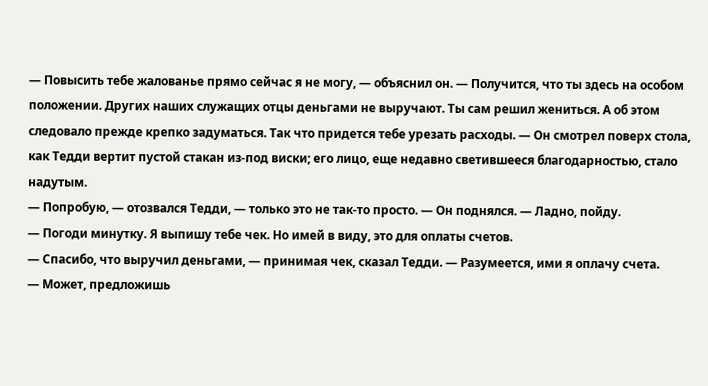— Повысить тебе жалованье прямо сейчас я не могу, — объяснил он. — Получится, что ты здесь на особом положении. Других наших служащих отцы деньгами не выручают. Ты сам решил жениться. А об этом следовало прежде крепко задуматься. Так что придется тебе урезать расходы. — Он смотрел поверх стола, как Тедди вертит пустой стакан из-под виски; его лицо, еще недавно светившееся благодарностью, стало надутым.
— Попробую, — отозвался Тедди, — только это не так-то просто. — Он поднялся. — Ладно, пойду.
— Погоди минутку. Я выпишу тебе чек. Но имей в виду, это для оплаты счетов.
— Спасибо, что выручил деньгами, — принимая чек, сказал Тедди. — Разумеется, ими я оплачу счета.
— Может, предложишь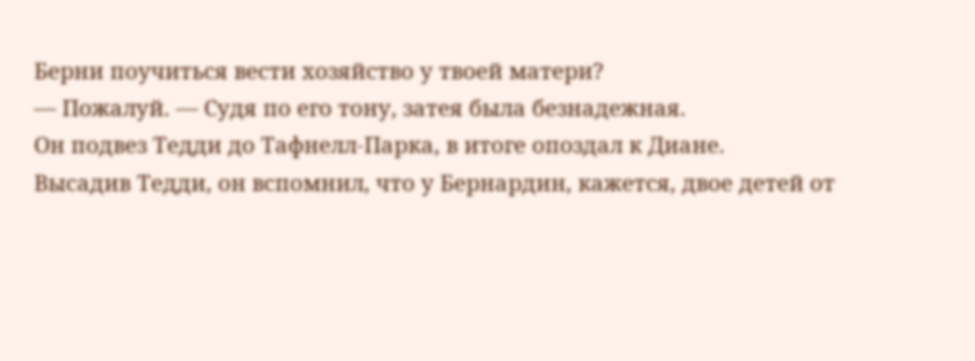Берни поучиться вести хозяйство у твоей матери?
— Пожалуй. — Судя по его тону, затея была безнадежная.
Он подвез Тедди до Тафнелл-Парка, в итоге опоздал к Диане.
Высадив Тедди, он вспомнил, что у Бернардин, кажется, двое детей от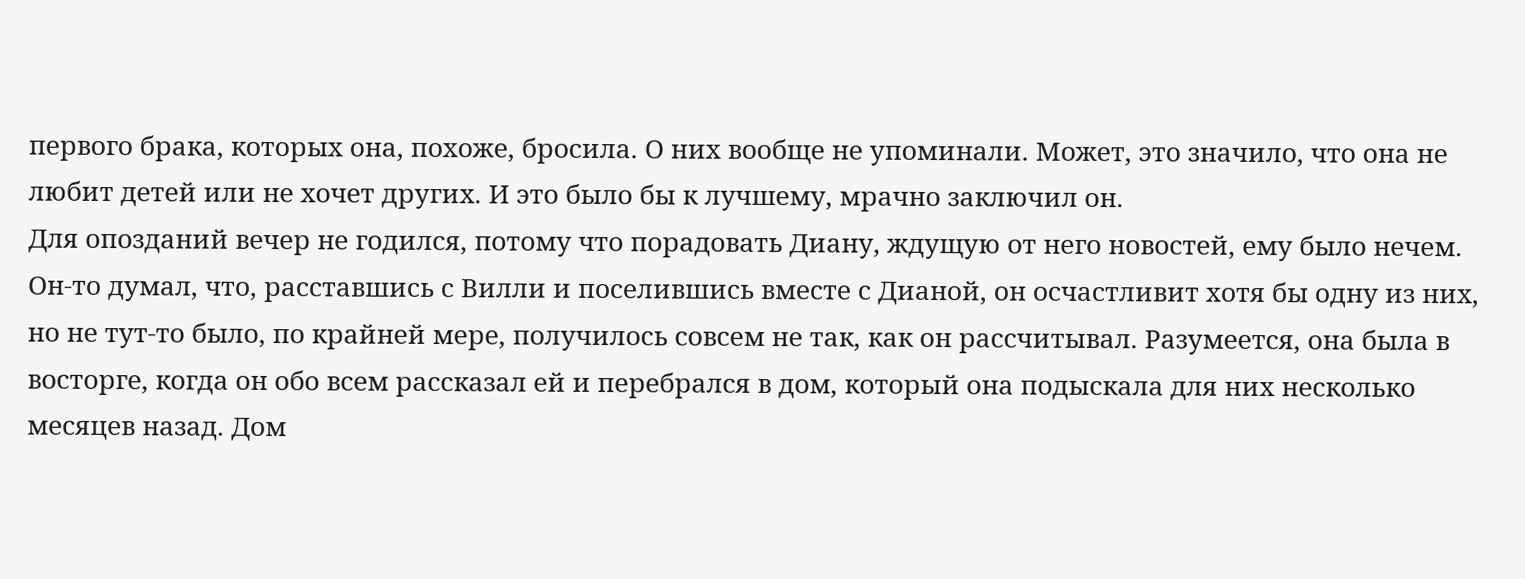первого брака, которых она, похоже, бросила. О них вообще не упоминали. Может, это значило, что она не любит детей или не хочет других. И это было бы к лучшему, мрачно заключил он.
Для опозданий вечер не годился, потому что порадовать Диану, ждущую от него новостей, ему было нечем. Он-то думал, что, расставшись с Вилли и поселившись вместе с Дианой, он осчастливит хотя бы одну из них, но не тут-то было, по крайней мере, получилось совсем не так, как он рассчитывал. Разумеется, она была в восторге, когда он обо всем рассказал ей и перебрался в дом, который она подыскала для них несколько месяцев назад. Дом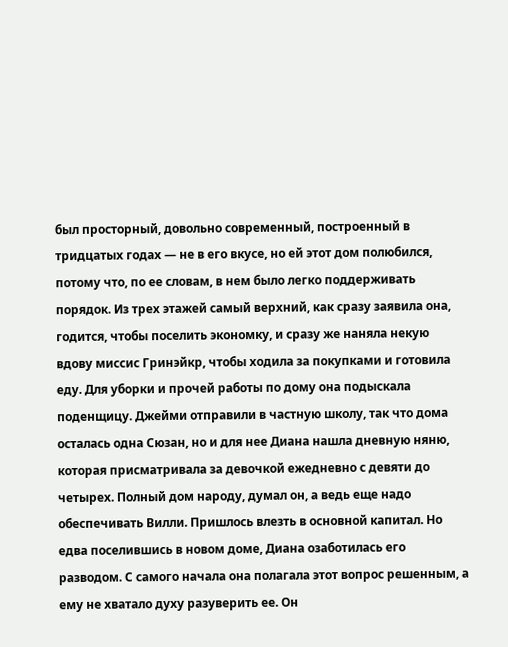был просторный, довольно современный, построенный в тридцатых годах — не в его вкусе, но ей этот дом полюбился, потому что, по ее словам, в нем было легко поддерживать порядок. Из трех этажей самый верхний, как сразу заявила она, годится, чтобы поселить экономку, и сразу же наняла некую вдову миссис Гринэйкр, чтобы ходила за покупками и готовила еду. Для уборки и прочей работы по дому она подыскала поденщицу. Джейми отправили в частную школу, так что дома осталась одна Сюзан, но и для нее Диана нашла дневную няню, которая присматривала за девочкой ежедневно с девяти до четырех. Полный дом народу, думал он, а ведь еще надо обеспечивать Вилли. Пришлось влезть в основной капитал. Но едва поселившись в новом доме, Диана озаботилась его разводом. С самого начала она полагала этот вопрос решенным, а ему не хватало духу разуверить ее. Он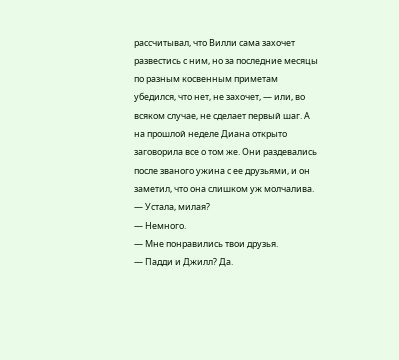рассчитывал, что Вилли сама захочет развестись с ним, но за последние месяцы по разным косвенным приметам убедился, что нет, не захочет, — или, во всяком случае, не сделает первый шаг. А на прошлой неделе Диана открыто заговорила все о том же. Они раздевались после званого ужина с ее друзьями, и он заметил, что она слишком уж молчалива.
— Устала, милая?
— Немного.
— Мне понравились твои друзья.
— Падди и Джилл? Да.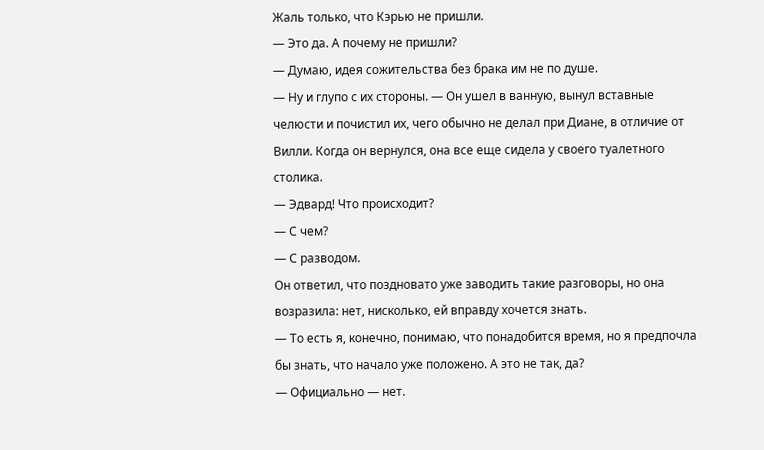Жаль только, что Кэрью не пришли.
— Это да. А почему не пришли?
— Думаю, идея сожительства без брака им не по душе.
— Ну и глупо с их стороны. — Он ушел в ванную, вынул вставные челюсти и почистил их, чего обычно не делал при Диане, в отличие от Вилли. Когда он вернулся, она все еще сидела у своего туалетного столика.
— Эдвард! Что происходит?
— С чем?
— С разводом.
Он ответил, что поздновато уже заводить такие разговоры, но она возразила: нет, нисколько, ей вправду хочется знать.
— То есть я, конечно, понимаю, что понадобится время, но я предпочла бы знать, что начало уже положено. А это не так, да?
— Официально — нет.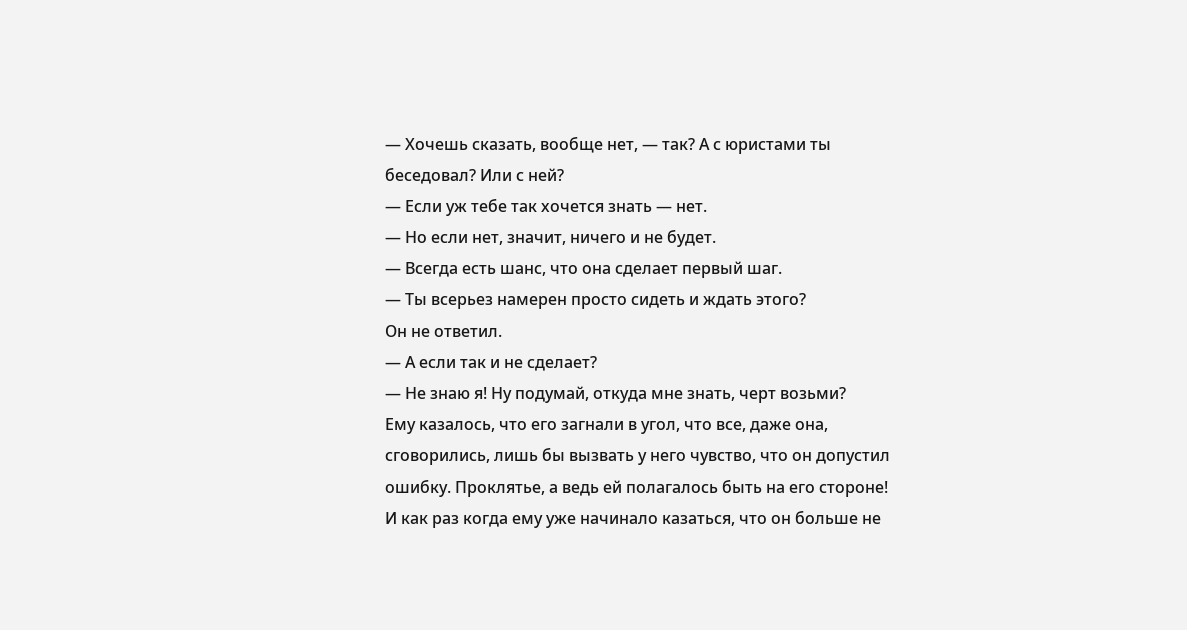— Хочешь сказать, вообще нет, — так? А с юристами ты беседовал? Или с ней?
— Если уж тебе так хочется знать — нет.
— Но если нет, значит, ничего и не будет.
— Всегда есть шанс, что она сделает первый шаг.
— Ты всерьез намерен просто сидеть и ждать этого?
Он не ответил.
— А если так и не сделает?
— Не знаю я! Ну подумай, откуда мне знать, черт возьми?
Ему казалось, что его загнали в угол, что все, даже она, сговорились, лишь бы вызвать у него чувство, что он допустил ошибку. Проклятье, а ведь ей полагалось быть на его стороне! И как раз когда ему уже начинало казаться, что он больше не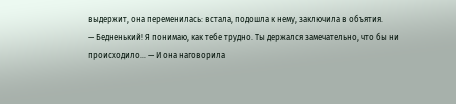выдержит, она переменилась: встала, подошла к нему, заключила в объятия.
— Бедненький! Я понимаю, как тебе трудно. Ты держался замечательно, что бы ни происходило… — И она наговорила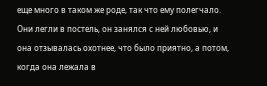еще много в таком же роде, так что ему полегчало. Они легли в постель, он занялся с ней любовью, и она отзывалась охотнее, что было приятно, а потом, когда она лежала в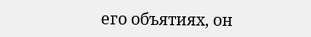его объятиях, он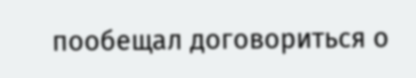пообещал договориться о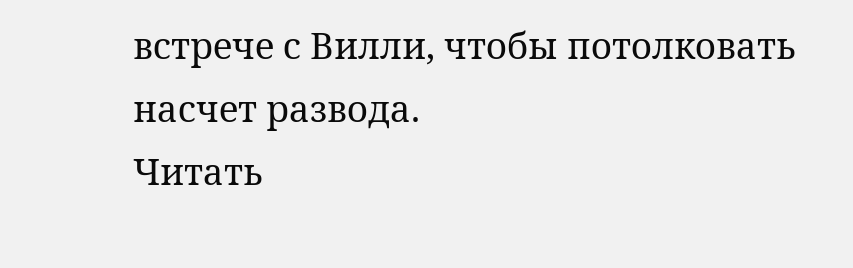встрече с Вилли, чтобы потолковать насчет развода.
Читать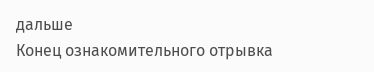дальше
Конец ознакомительного отрывка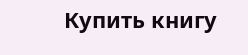Купить книгу